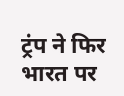ट्रंप ने फिर भारत पर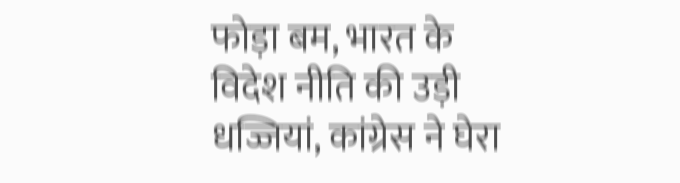फोड़ा बम, भारत के विदेश नीति की उड़ी धज्जियां, कांग्रेस ने घेरा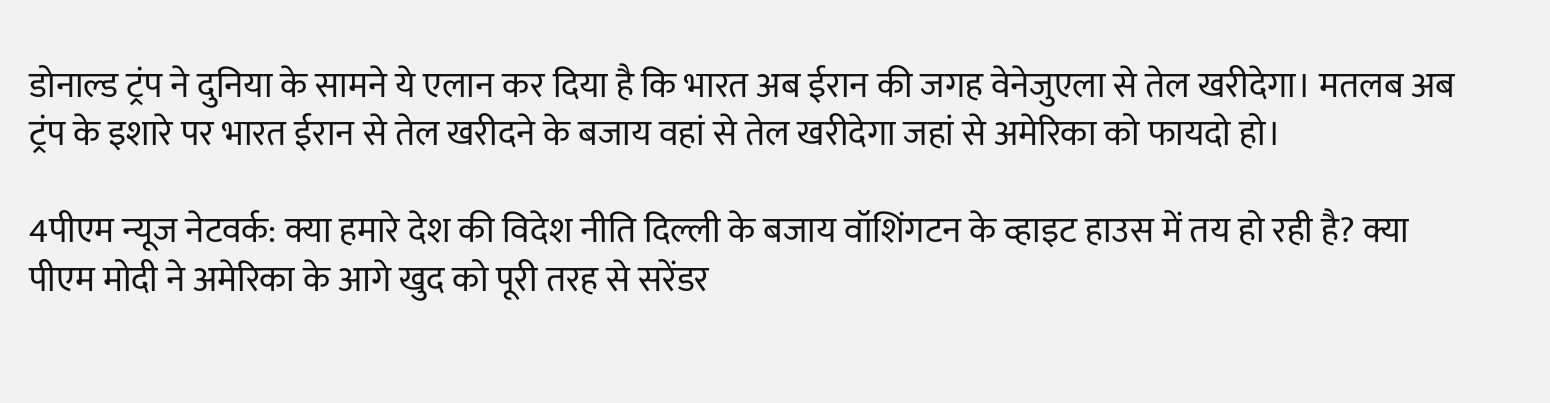डोनाल्ड ट्रंप ने दुनिया के सामने ये एलान कर दिया है कि भारत अब ईरान की जगह वेनेजुएला से तेल खरीदेगा। मतलब अब ट्रंप के इशारे पर भारत ईरान से तेल खरीदने के बजाय वहां से तेल खरीदेगा जहां से अमेरिका को फायदो हो।

4पीएम न्यूज नेटवर्क: क्या हमारे देश की विदेश नीति दिल्ली के बजाय वॉशिंगटन के व्हाइट हाउस में तय हो रही है? क्या पीएम मोदी ने अमेरिका के आगे खुद को पूरी तरह से सरेंडर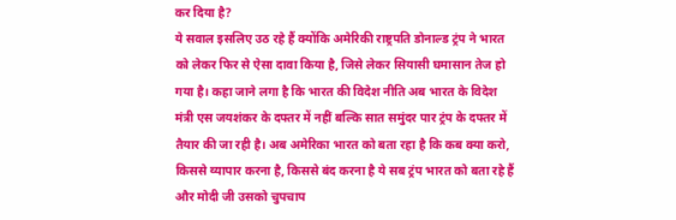कर दिया है?
ये सवाल इसलिए उठ रहे हैं क्योंकि अमेरिकी राष्ट्रपति डोनाल्ड ट्रंप ने भारत को लेकर फिर से ऐसा दावा किया है, जिसे लेकर सियासी घमासान तेज हो गया है। कहा जाने लगा है कि भारत की विदेश नीति अब भारत के विदेश मंत्री एस जयशंकर के दफ्तर में नहीं बल्कि सात समुंदर पार ट्रंप के दफ्तर में तैयार की जा रही है। अब अमेरिका भारत को बता रहा है कि कब क्या करो, किससे व्यापार करना है, किससे बंद करना है ये सब ट्रंप भारत को बता रहे हैं और मोदी जी उसको चुपचाप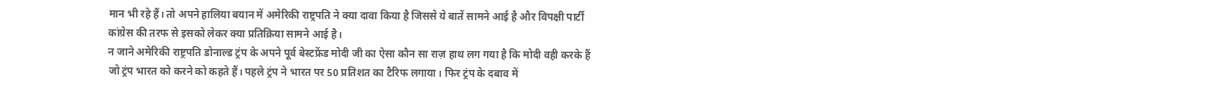मान भी रहे हैं। तो अपने हालिया बयान में अमेरिकी राष्ट्रपति ने क्या दावा किया है जिससे ये बातें सामने आई है और विपक्षी पार्टी कांग्रेस की तरफ से इसको लेकर क्या प्रतिक्रिया सामने आई है।
न जाने अमेरिकी राष्ट्रपति डोनाल्ड ट्रंप के अपने पूर्व बेस्टफ्रेंड मोदी जी का ऐसा कौन सा राज़ हाथ लग गया है कि मोदी वही करके हैं जो ट्रंप भारत को करने को कहते हैं। पहले ट्रंप ने भारत पर 50 प्रतिशत का टैरिफ लगाया। फिर ट्रंप के दबाव में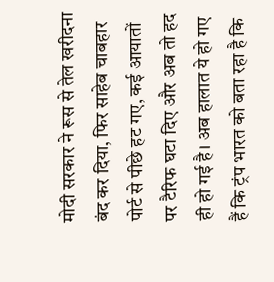मोदी सरकार ने रूस से तेल खरीदना बंद कर दिया, फिर साहेब चाबहार पोर्ट से पीछे हट गए, कई आयातों पर टैरिफ घटा दिए और अब तो हद ही हो गई है। अब हालात ये हो गए हैं कि ट्रंप भारत को बता रहा है कि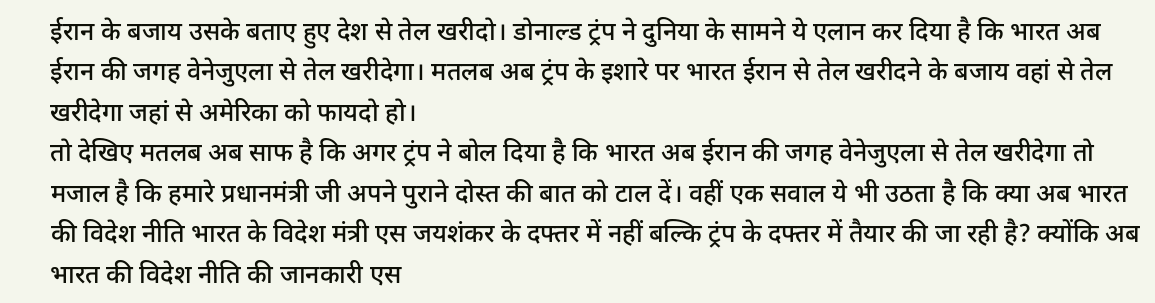ईरान के बजाय उसके बताए हुए देश से तेल खरीदो। डोनाल्ड ट्रंप ने दुनिया के सामने ये एलान कर दिया है कि भारत अब ईरान की जगह वेनेजुएला से तेल खरीदेगा। मतलब अब ट्रंप के इशारे पर भारत ईरान से तेल खरीदने के बजाय वहां से तेल खरीदेगा जहां से अमेरिका को फायदो हो।
तो देखिए मतलब अब साफ है कि अगर ट्रंप ने बोल दिया है कि भारत अब ईरान की जगह वेनेजुएला से तेल खरीदेगा तो मजाल है कि हमारे प्रधानमंत्री जी अपने पुराने दोस्त की बात को टाल दें। वहीं एक सवाल ये भी उठता है कि क्या अब भारत की विदेश नीति भारत के विदेश मंत्री एस जयशंकर के दफ्तर में नहीं बल्कि ट्रंप के दफ्तर में तैयार की जा रही है? क्योंकि अब भारत की विदेश नीति की जानकारी एस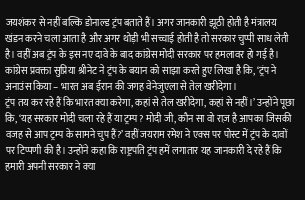जयशंकर से नहीं बल्कि डोनाल्ड ट्रंप बताते हैं। अगर जानकारी झूठी होती है मंत्रालय खंडन करने चला आता है और अगर थोड़ी भी सच्चाई होती है तो सरकार चुप्पी साध लेती है। वहीं अब ट्रंप के इस नए दावे के बाद कांग्रेस मोदी सरकार पर हमलावर हो गई है। कांग्रेस प्रवक्ता सुप्रिया श्रीनेट ने ट्रंप के बयान को साझा करते हुए लिखा है कि, ‘ट्रंप ने अनाउंस किया – भारत अब ईरान की जगह वेनेजुएला से तेल खरीदेगा।
ट्रंप तय कर रहे हैं कि भारत क्या करेगा, कहां से तेल खरीदेगा, कहां से नहीं।’ उन्होंने पूछा कि, ‘यह सरकार मोदी चला रहे हैं या ट्रम्प? मोदी जी, कौन सा वो राज़ है आपका जिसकी वजह से आप ट्रम्प के सामने चुप हैं?’ वहीं जयराम रमेश ने एक्स पर पोस्ट में ट्रंप के दावों पर टिप्पणी की है। उन्होंने कहा कि राष्ट्रपति ट्रंप हमें लगातार यह जानकारी दे रहे हैं कि हमारी अपनी सरकार ने क्या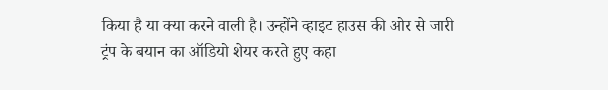किया है या क्या करने वाली है। उन्होंने व्हाइट हाउस की ओर से जारी ट्रंप के बयान का ऑडियो शेयर करते हुए कहा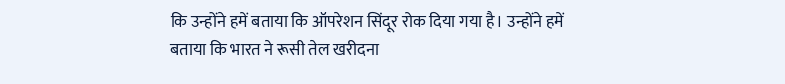कि उन्होंने हमें बताया कि ऑपरेशन सिंदूर रोक दिया गया है। उन्होंने हमें बताया कि भारत ने रूसी तेल खरीदना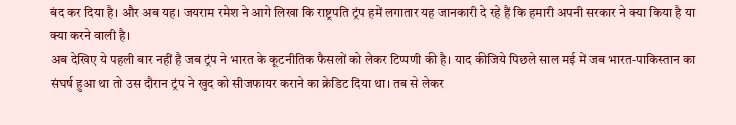बंद कर दिया है। और अब यह। जयराम रमेश ने आगे लिखा कि राष्ट्रपति ट्रंप हमें लगातार यह जानकारी दे रहे हैं कि हमारी अपनी सरकार ने क्या किया है या क्या करने वाली है।
अब देखिए ये पहली बार नहीं है जब ट्रंप ने भारत के कूटनीतिक फैसलों को लेकर टिप्पणी की है। याद कीजिये पिछले साल मई में जब भारत-पाकिस्तान का संघर्ष हुआ था तो उस दौरान ट्रंप ने खुद को सीजफायर कराने का क्रेडिट दिया था। तब से लेकर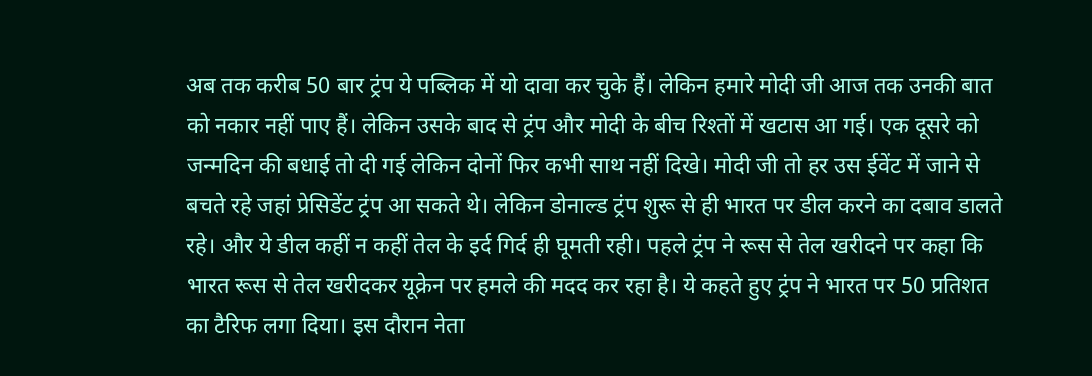अब तक करीब 50 बार ट्रंप ये पब्लिक में यो दावा कर चुके हैं। लेकिन हमारे मोदी जी आज तक उनकी बात को नकार नहीं पाए हैं। लेकिन उसके बाद से ट्रंप और मोदी के बीच रिश्तों में खटास आ गई। एक दूसरे को जन्मदिन की बधाई तो दी गई लेकिन दोनों फिर कभी साथ नहीं दिखे। मोदी जी तो हर उस ईवेंट में जाने से बचते रहे जहां प्रेसिडेंट ट्रंप आ सकते थे। लेकिन डोनाल्ड ट्रंप शुरू से ही भारत पर डील करने का दबाव डालते रहे। और ये डील कहीं न कहीं तेल के इर्द गिर्द ही घूमती रही। पहले ट्रंप ने रूस से तेल खरीदने पर कहा कि भारत रूस से तेल खरीदकर यूक्रेन पर हमले की मदद कर रहा है। ये कहते हुए ट्रंप ने भारत पर 50 प्रतिशत का टैरिफ लगा दिया। इस दौरान नेता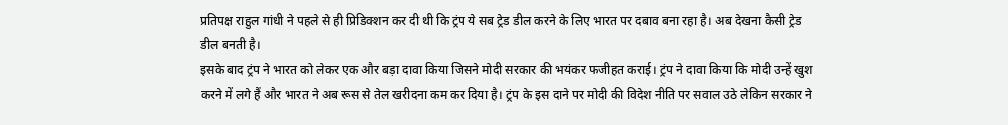प्रतिपक्ष राहुल गांधी ने पहले से ही प्रिडिक्शन कर दी थी कि ट्रंप ये सब ट्रेड डील करने के लिए भारत पर दबाव बना रहा है। अब देखना कैसी ट्रेड डील बनती है।
इसके बाद ट्रंप ने भारत को लेकर एक और बड़ा दावा किया जिसने मोदी सरकार की भयंकर फजीहत कराई। ट्रंप ने दावा किया कि मोदी उन्हें खुश करने में लगे हैं और भारत ने अब रूस से तेल खरीदना कम कर दिया है। ट्रंप के इस दाने पर मोदी की विदेश नीति पर सवाल उठे लेकिन सरकार ने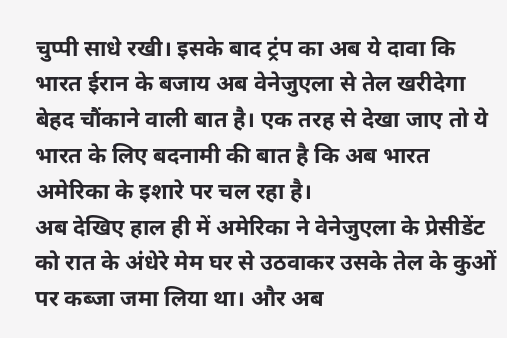चुप्पी साधे रखी। इसके बाद ट्रंप का अब ये दावा कि भारत ईरान के बजाय अब वेनेजुएला से तेल खरीदेगा बेहद चौंकाने वाली बात है। एक तरह से देखा जाए तो ये भारत के लिए बदनामी की बात है कि अब भारत अमेरिका के इशारे पर चल रहा है।
अब देखिए हाल ही में अमेरिका ने वेनेजुएला के प्रेसीडेंट को रात के अंधेरे मेम घर से उठवाकर उसके तेल के कुओं पर कब्जा जमा लिया था। और अब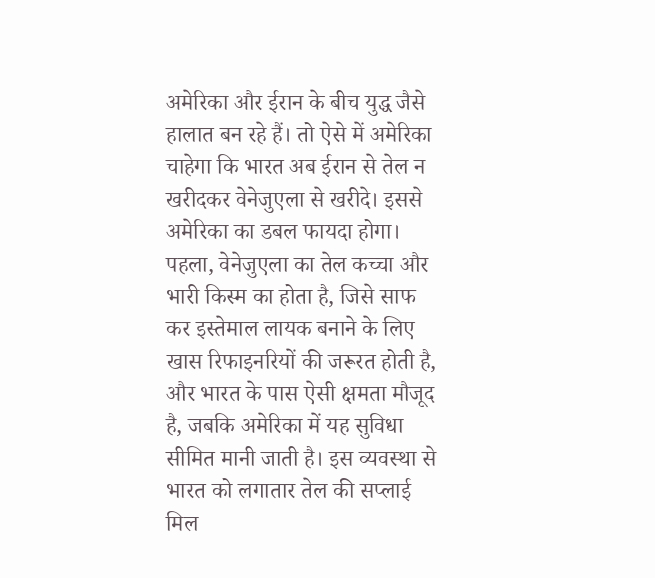अमेरिका और ईरान के बीच युद्ध जैसे हालात बन रहे हैं। तो ऐसे में अमेरिका चाहेगा कि भारत अब ईरान से तेल न खरीदकर वेनेजुएला से खरीदे। इससे अमेरिका का डबल फायदा होगा। पहला, वेनेजुएला का तेल कच्चा और भारी किस्म का होता है, जिसे साफ कर इस्तेमाल लायक बनाने के लिए खास रिफाइनरियों की जरूरत होती है, और भारत के पास ऐसी क्षमता मौजूद है, जबकि अमेरिका में यह सुविधा सीमित मानी जाती है। इस व्यवस्था से भारत को लगातार तेल की सप्लाई मिल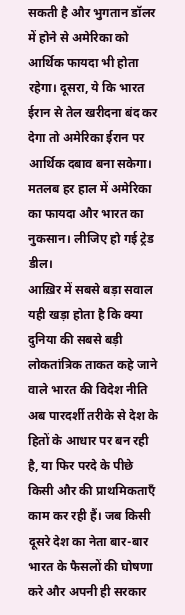सकती है और भुगतान डॉलर में होने से अमेरिका को आर्थिक फायदा भी होता रहेगा। दूसरा, ये कि भारत ईरान से तेल खरीदना बंद कर देगा तो अमेरिका ईरान पर आर्थिक दबाव बना सकेगा। मतलब हर हाल में अमेरिका का फायदा और भारत का नुकसान। लीजिए हो गई ट्रेड डील।
आख़िर में सबसे बड़ा सवाल यही खड़ा होता है कि क्या दुनिया की सबसे बड़ी लोकतांत्रिक ताकत कहे जाने वाले भारत की विदेश नीति अब पारदर्शी तरीके से देश के हितों के आधार पर बन रही है, या फिर परदे के पीछे किसी और की प्राथमिकताएँ काम कर रही हैं। जब किसी दूसरे देश का नेता बार-बार भारत के फैसलों की घोषणा करे और अपनी ही सरकार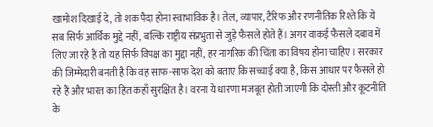खामोश दिखाई दे, तो शक पैदा होना स्वाभाविक है। तेल, व्यापार, टैरिफ और रणनीतिक रिश्ते कि ये सब सिर्फ आर्थिक मुद्दे नहीं, बल्कि राष्ट्रीय संप्रभुता से जुड़े फैसले होते हैं। अगर वाकई फैसले दबाव में लिए जा रहे हैं तो यह सिर्फ विपक्ष का मुद्दा नहीं, हर नागरिक की चिंता का विषय होना चाहिए। सरकार की जिम्मेदारी बनती है कि वह साफ-साफ देश को बताए कि सच्चाई क्या है, किस आधार पर फैसले हो रहे हैं और भारत का हित कहाँ सुरक्षित है। वरना ये धारणा मजबूत होती जाएगी कि दोस्ती और कूटनीति के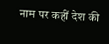नाम पर कहीं देश की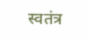स्वतंत्र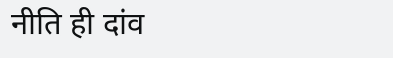नीति ही दांव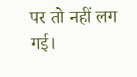पर तो नहीं लग गई।